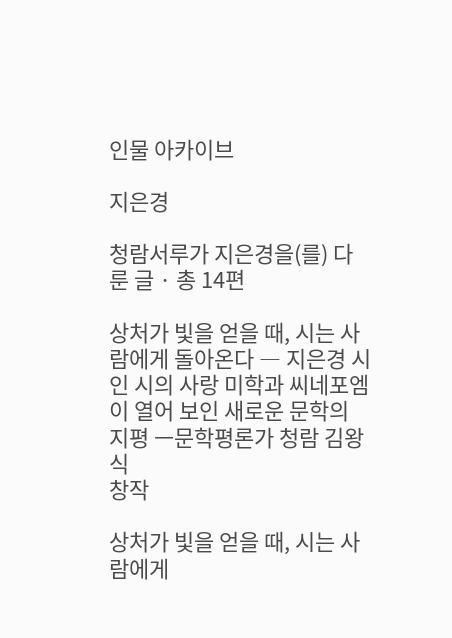인물 아카이브

지은경

청람서루가 지은경을(를) 다룬 글 · 총 14편

상처가 빛을 얻을 때, 시는 사람에게 돌아온다 ― 지은경 시인 시의 사랑 미학과 씨네포엠이 열어 보인 새로운 문학의 지평 ㅡ문학평론가 청람 김왕식
창작

상처가 빛을 얻을 때, 시는 사람에게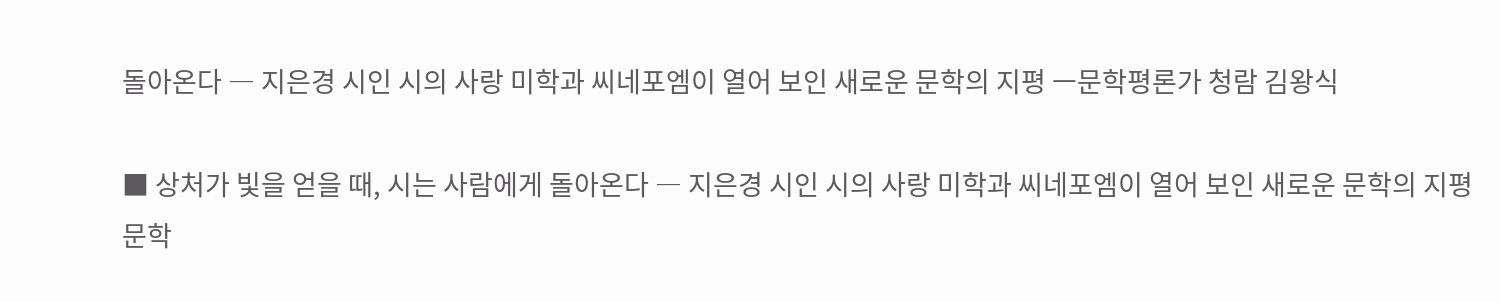돌아온다 ― 지은경 시인 시의 사랑 미학과 씨네포엠이 열어 보인 새로운 문학의 지평 ㅡ문학평론가 청람 김왕식

■ 상처가 빛을 얻을 때, 시는 사람에게 돌아온다 ― 지은경 시인 시의 사랑 미학과 씨네포엠이 열어 보인 새로운 문학의 지평 문학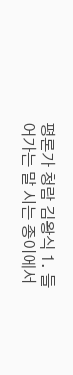평론가 청람 김왕식 1. 들어가는 말 시는 종이에서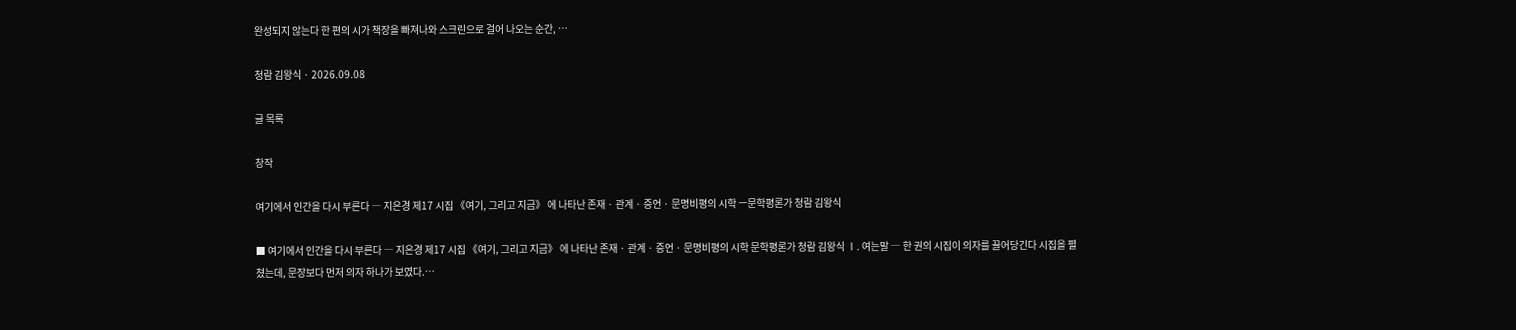완성되지 않는다 한 편의 시가 책장을 빠져나와 스크린으로 걸어 나오는 순간, …

청람 김왕식 · 2026.09.08

글 목록

창작

여기에서 인간을 다시 부른다 ― 지은경 제17 시집 《여기, 그리고 지금》 에 나타난 존재 · 관계 · 증언 · 문명비평의 시학 ㅡ문학평론가 청람 김왕식

■ 여기에서 인간을 다시 부른다 ― 지은경 제17 시집 《여기, 그리고 지금》 에 나타난 존재 · 관계 · 증언 · 문명비평의 시학 문학평론가 청람 김왕식 Ⅰ. 여는말 ― 한 권의 시집이 의자를 끌어당긴다 시집을 펼쳤는데, 문장보다 먼저 의자 하나가 보였다.…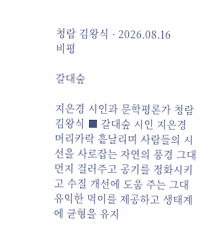청람 김왕식 · 2026.08.16
비평

갈대숲

지은경 시인과 문학평론가 청람 김왕식 ■ 갈대숲 시인 지은경 머리카락 흩날리며 사람들의 시선을 사로잡는 자연의 풍경 그대 먼지 걸러주고 공기를 정화시키고 수질 개선에 도움 주는 그대 유익한 먹이를 제공하고 생태계에 균형을 유지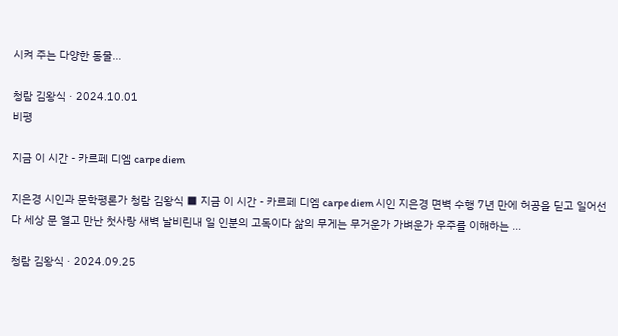시켜 주는 다양한 동물…

청람 김왕식 · 2024.10.01
비평

지금 이 시간 - 카르페 디엠 carpe diem

지은경 시인과 문학평론가 청람 김왕식 ■ 지금 이 시간 - 카르페 디엠 carpe diem 시인 지은경 면벽 수행 7년 만에 허공을 딛고 일어선다 세상 문 열고 만난 첫사랑 새벽 날비린내 일 인분의 고독이다 삶의 무게는 무거운가 가벼운가 우주를 이해하는 …

청람 김왕식 · 2024.09.25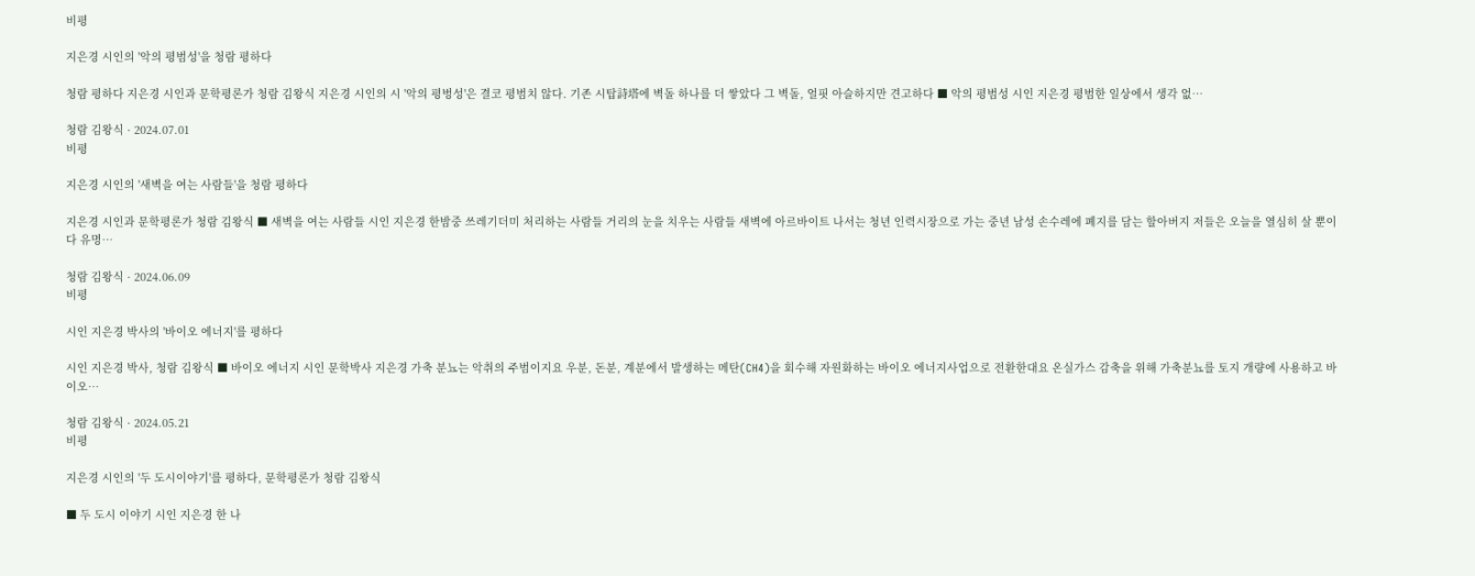비평

지은경 시인의 '악의 평범성'을 청람 평하다

청람 평하다 지은경 시인과 문학평론가 청람 김왕식 지은경 시인의 시 '악의 평벙성'은 결코 평범치 않다. 기존 시탑詩塔에 벽돌 하나를 더 쌓았다 그 벽돌, 얼핏 아슬하지만 견고하다 ■ 악의 평범성 시인 지은경 평범한 일상에서 생각 없…

청람 김왕식 · 2024.07.01
비평

지은경 시인의 '새벽을 여는 사람들'을 청람 평하다

지은경 시인과 문학평론가 청람 김왕식 ■ 새벽을 여는 사람들 시인 지은경 한밤중 쓰레기더미 처리하는 사람들 거리의 눈을 치우는 사람들 새벽에 아르바이트 나서는 청년 인력시장으로 가는 중년 남성 손수레에 폐지를 담는 할아버지 저들은 오늘을 열심히 살 뿐이다 유명…

청람 김왕식 · 2024.06.09
비평

시인 지은경 박사의 '바이오 에너지'를 평하다

시인 지은경 박사, 청람 김왕식 ■ 바이오 에너지 시인 문학박사 지은경 가축 분뇨는 악취의 주범이지요 우분, 돈분, 계분에서 발생하는 메탄(CH4)을 회수해 자원화하는 바이오 에너지사업으로 전환한대요 온실가스 감축을 위해 가축분뇨를 토지 개량에 사용하고 바이오…

청람 김왕식 · 2024.05.21
비평

지은경 시인의 '두 도시이야기'를 평하다, 문학평론가 청람 김왕식

■ 두 도시 이야기 시인 지은경 한 나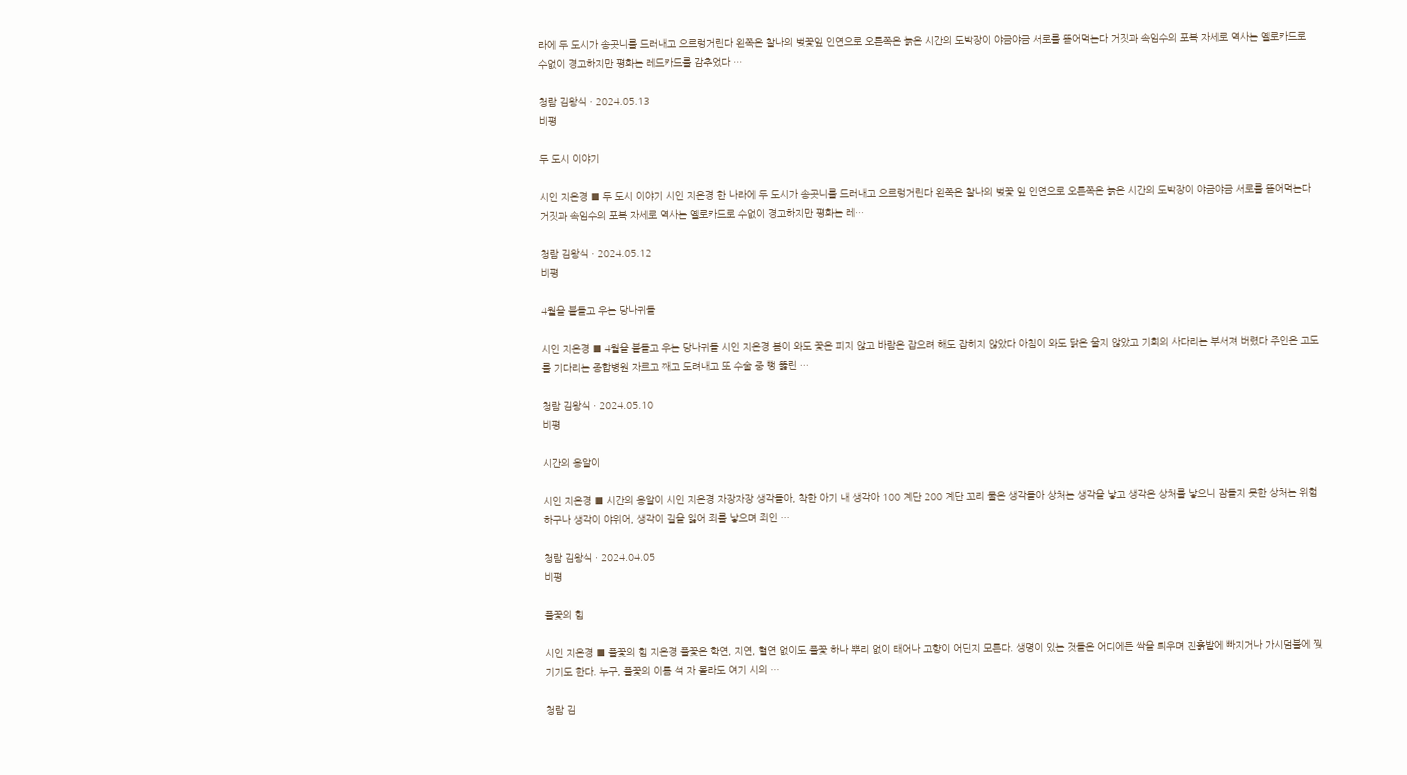라에 두 도시가 송곳니를 드러내고 으르렁거린다 왼쪽은 찰나의 벚꽃잎 인연으로 오른쪽은 늙은 시간의 도박장이 야금야금 서로를 뜯어먹는다 거짓과 속임수의 포복 자세로 역사는 옐로카드로 수없이 경고하지만 평화는 레드카드를 감추었다 …

청람 김왕식 · 2024.05.13
비평

두 도시 이야기

시인 지은경 ■ 두 도시 이야기 시인 지은경 한 나라에 두 도시가 송곳니를 드러내고 으르렁거린다 왼쪽은 찰나의 벚꽃 잎 인연으로 오른쪽은 늙은 시간의 도박장이 야금야금 서로를 뜯어먹는다 거짓과 속임수의 포복 자세로 역사는 옐로카드로 수없이 경고하지만 평화는 레…

청람 김왕식 · 2024.05.12
비평

4월을 붙들고 우는 당나귀들

시인 지은경 ■ 4월을 붙들고 우는 당나귀들 시인 지은경 봄이 와도 꽃은 피지 않고 바람은 잡으려 해도 잡히지 않았다 아침이 와도 닭은 울지 않았고 기회의 사다리는 부서져 버렸다 주인은 고도를 기다리는 종합병원 자르고 째고 도려내고 또 수술 중 뻥 뚫린 …

청람 김왕식 · 2024.05.10
비평

시간의 옹알이

시인 지은경 ■ 시간의 옹알이 시인 지은경 자장자장 생각들아, 착한 아기 내 생각아 100 계단 200 계단 꼬리 물은 생각들아 상처는 생각을 낳고 생각은 상처를 낳으니 잠들지 못한 상처는 위험하구나 생각이 야위어, 생각이 길을 잃어 죄를 낳으며 죄인 …

청람 김왕식 · 2024.04.05
비평

풀꽃의 힘

시인 지은경 ■ 풀꽃의 힘 지은경 풀꽃은 학연, 지연, 혈연 없이도 풀꽃 하나 뿌리 없이 태어나 고향이 어딘지 모른다. 생명이 있는 것들은 어디에든 싹을 틔우며 진흙밭에 빠지거나 가시덤불에 찢기기도 한다. 누구, 풀꽃의 이름 석 자 몰라도 여기 시의 …

청람 김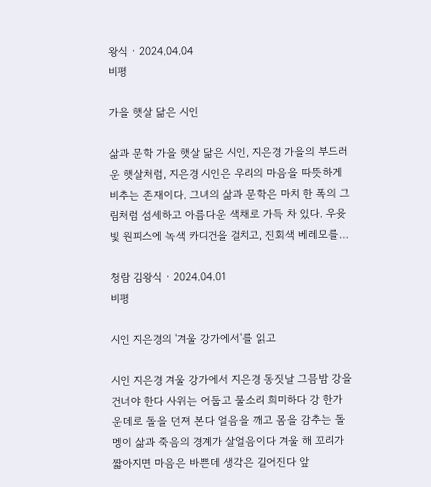왕식 · 2024.04.04
비평

가을 햇살 닮은 시인

삶과 문학 가을 햇살 닮은 시인, 지은경 가을의 부드러운 햇살처럼, 지은경 시인은 우리의 마음을 따뜻하게 비추는 존재이다. 그녀의 삶과 문학은 마치 한 폭의 그림처럼 섬세하고 아름다운 색채로 가득 차 있다. 우윳빛 원피스에 녹색 카디건을 걸치고, 진회색 베레모를…

청람 김왕식 · 2024.04.01
비평

시인 지은경의 '겨울 강가에서'를 읽고

시인 지은경 겨울 강가에서 지은경 동짓날 그믐밤 강을 건너야 한다 사위는 어둡고 물소리 희미하다 강 한가운데로 돌을 던져 본다 얼음을 깨고 몸을 감추는 돌멩이 삶과 죽음의 경계가 살얼음이다 겨울 해 꼬리가 짧아지면 마음은 바쁜데 생각은 길어진다 앞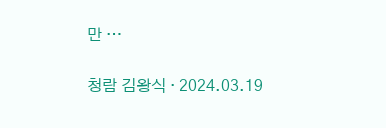만 …

청람 김왕식 · 2024.03.19